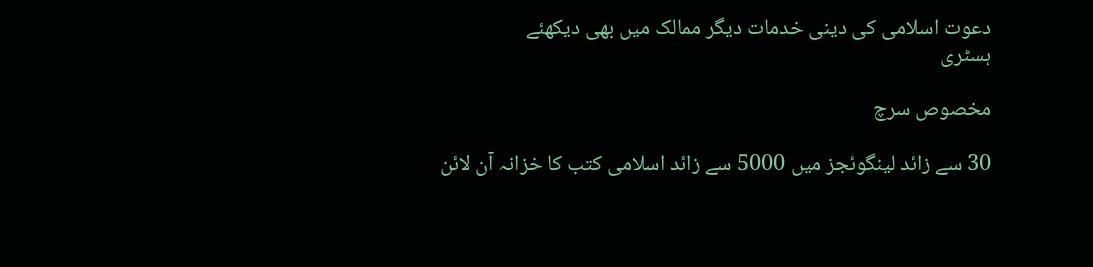دعوت اسلامی کی دینی خدمات دیگر ممالک میں بھی دیکھئے
ہسٹری

مخصوص سرچ

30 سے زائد لینگوئجز میں 5000 سے زائد اسلامی کتب کا خزانہ آن لائن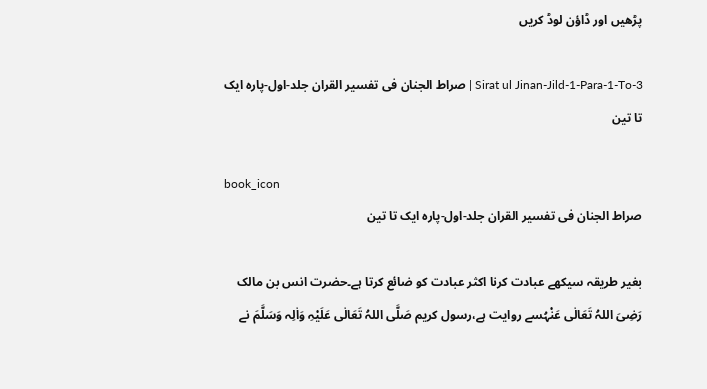پڑھیں اور ڈاؤن لوڈ کریں

Sirat ul Jinan-Jild-1-Para-1-To-3 | صراط الجنان فی تفسیر القران جلد-اول-پارہ ایک تا تین

book_icon
صراط الجنان فی تفسیر القران جلد-اول-پارہ ایک تا تین

بغیر طریقہ سیکھے عبادت کرنا اکثر عبادت کو ضائع کرتا ہے۔حضرت انس بن مالک رَضِیَ اللہُ تَعَالٰی عَنْہُسے روایت ہے،رسول کریم صَلَّی اللہُ تَعَالٰی عَلَیْہِ وَاٰلِہ وَسَلَّمَ نے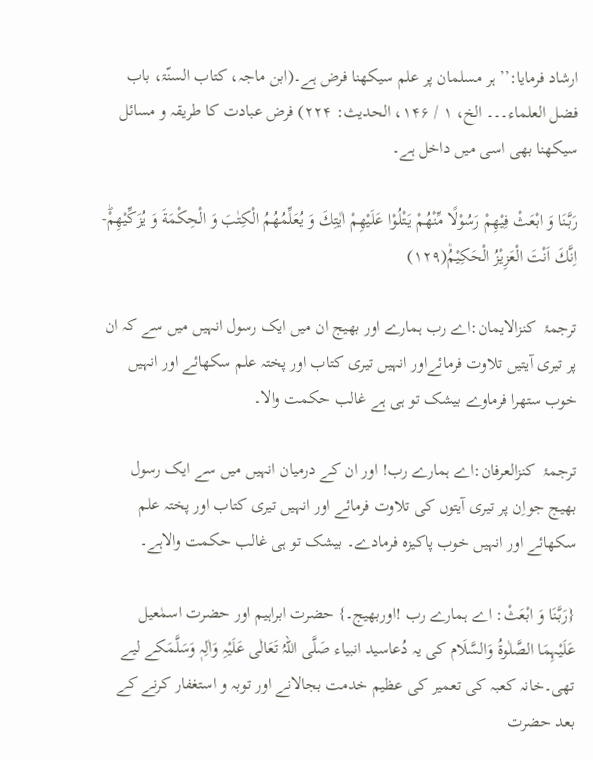ارشاد فرمایا:’’ ہر مسلمان پر علم سیکھنا فرض ہے۔(ابن ماجہ، کتاب السنّۃ، باب فضل العلماء۔۔۔ الخ، ۱ / ۱۴۶، الحدیث: ۲۲۴) فرض عبادت کا طریقہ و مسائل سیکھنا بھی اسی میں داخل ہے۔

رَبَّنَا وَ ابْعَثْ فِیْهِمْ رَسُوْلًا مِّنْهُمْ یَتْلُوْا عَلَیْهِمْ اٰیٰتِكَ وَ یُعَلِّمُهُمُ الْكِتٰبَ وَ الْحِكْمَةَ وَ یُزَكِّیْهِمْؕ-اِنَّكَ اَنْتَ الْعَزِیْزُ الْحَكِیْمُ۠(۱۲۹)

ترجمۂ  کنزالایمان:اے رب ہمارے اور بھیج ان میں ایک رسول انہیں میں سے کہ ان پر تیری آیتیں تلاوت فرمائےاور انہیں تیری کتاب اور پختہ علم سکھائے اور انہیں خوب ستھرا فرماوے بیشک تو ہی ہے غالب حکمت والا۔

ترجمۂ  کنزالعرفان:اے ہمارے رب! اور ان کے درمیان انہیں میں سے ایک رسول بھیج جواِن پر تیری آیتوں کی تلاوت فرمائے اور انہیں تیری کتاب اور پختہ علم سکھائے اور انہیں خوب پاکیزہ فرمادے۔ بیشک تو ہی غالب حکمت والاہے۔

{رَبَّنَا وَ ابْعَثْ: اے ہمارے رب !اوربھیج۔} حضرت ابراہیم اور حضرت اسمٰعیل عَلَیْہِمَا الصَّلٰوۃُ وَالسَّلَام کی یہ دُعاسید انبیاء صَلَّی اللہُ تَعَالٰی عَلَیْہِ وَاٰلِہٖ وَسَلَّمَکے لیے تھی۔خانہ کعبہ کی تعمیر کی عظیم خدمت بجالانے اور توبہ و استغفار کرنے کے بعد حضرت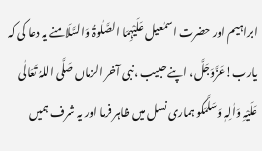ابراہیم اور حضرت اسمٰعیل عَلَیْہِمَا الصَّلٰوۃُ وَالسَّلَامنے یہ دعا کی کہ یارب!عَزَّوَجَلَّ، اپنے حبیب ،نبی آخر الزماں صَلَّی اللہُ تَعَالٰی عَلَیْہِ وَاٰلِہٖ وَسَلَّمَکو ہماری نسل میں ظاہر فرما اور یہ شرف ہمیں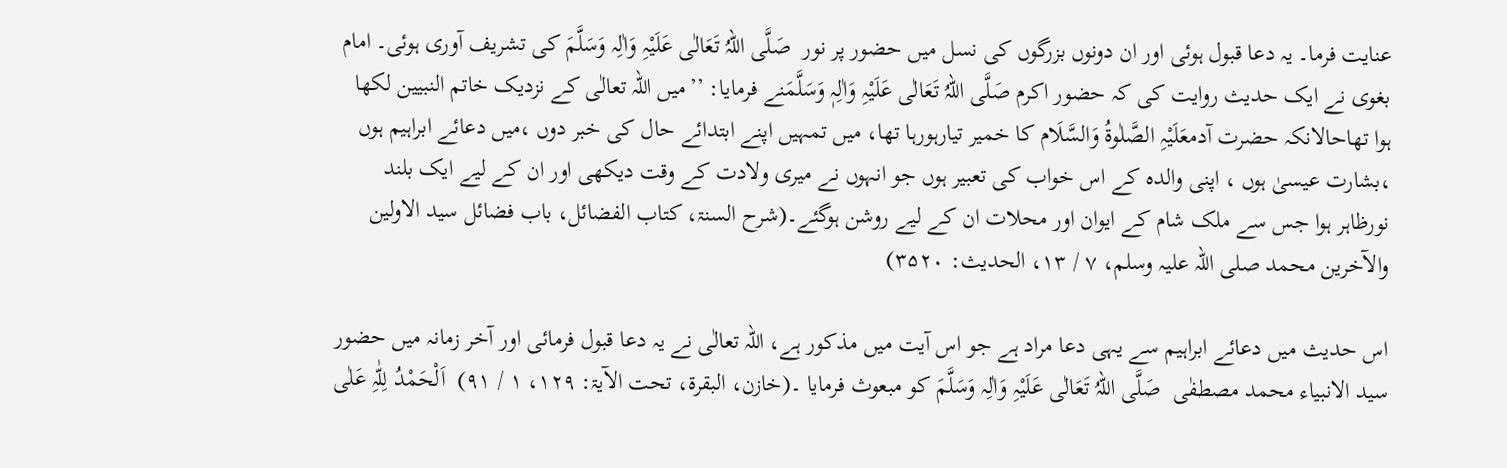عنایت فرما۔ یہ دعا قبول ہوئی اور ان دونوں بزرگوں کی نسل میں حضور پر نور  صَلَّی اللہُ تَعَالٰی عَلَیْہِ وَاٰلِہ وَسَلَّمَ کی تشریف آوری ہوئی۔ امام بغوی نے ایک حدیث روایت کی کہ حضور اکرم صَلَّی اللہُ تَعَالٰی عَلَیْہِ وَاٰلِہٖ وَسَلَّمَنے فرمایا: ’’میں اللہ تعالٰی کے نزدیک خاتم النبیین لکھا ہوا تھاحالانکہ حضرت آدمعَلَیْہِ الصَّلٰوۃُ وَالسَّلَام کا خمیر تیارہورہا تھا، میں تمہیں اپنے ابتدائے حال کی خبر دوں ،میں دعائے ابراہیم ہوں ،بشارت عیسیٰ ہوں ، اپنی والدہ کے اس خواب کی تعبیر ہوں جو انہوں نے میری ولادت کے وقت دیکھی اور ان کے لیے ایک بلند نورظاہر ہوا جس سے ملک شام کے ایوان اور محلات ان کے لیے روشن ہوگئے۔(شرح السنۃ، کتاب الفضائل، باب فضائل سید الاولین والآخرین محمد صلی اللہ علیہ وسلم، ۷ / ۱۳، الحدیث: ۳۵۲۰)

اس حدیث میں دعائے ابراہیم سے یہی دعا مراد ہے جو اس آیت میں مذکور ہے، اللہ تعالٰی نے یہ دعا قبول فرمائی اور آخر زمانہ میں حضور سید الانبیاء محمد مصطفٰی  صَلَّی اللہُ تَعَالٰی عَلَیْہِ وَاٰلِہ وَسَلَّمَ کو مبعوث فرمایا ۔(خازن، البقرۃ، تحت الآیۃ: ۱۲۹، ۱ / ۹۱)  اَلْحَمْدُ لِلّٰہِ عَلٰی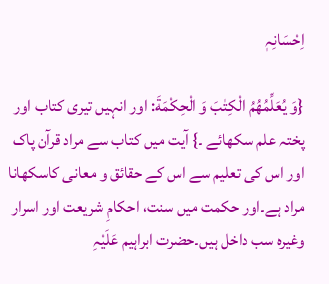اِحْسَانِہٖ

{وَ یُعَلِّمُهُمُ الْكِتٰبَ وَ الْحِكْمَةَ: اور انہیں تیری کتاب اور پختہ علم سکھائے ۔} آیت میں کتاب سے مراد قرآن پاک اور اس کی تعلیم سے اس کے حقائق و معانی کاسکھانا مراد ہے۔اور حکمت میں سنت، احکامِ شریعت اور اسرار وغیرہ سب داخل ہیں۔حضرت ابراہیم عَلَیْہِ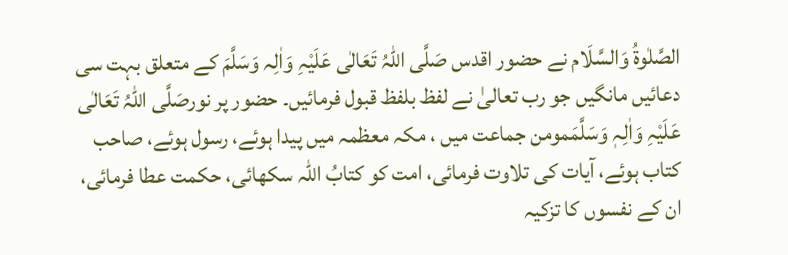الصَّلٰوۃُ وَالسَّلَام نے حضور اقدس صَلَّی اللہُ تَعَالٰی عَلَیْہِ وَاٰلِہ وَسَلَّمَ کے متعلق بہت سی دعائیں مانگیں جو رب تعالیٰ نے لفظ بلفظ قبول فرمائیں۔ حضور پر نورصَلَّی اللہُ تَعَالٰی عَلَیْہِ وَاٰلِہٖ وَسَلَّمَمومن جماعت میں ، مکہ معظمہ میں پیدا ہوئے، رسول ہوئے، صاحب کتاب ہوئے، آیات کی تلاوت فرمائی، امت کو کتابُ اللہ سکھائی، حکمت عطا فرمائی، ان کے نفسوں کا تزکیہ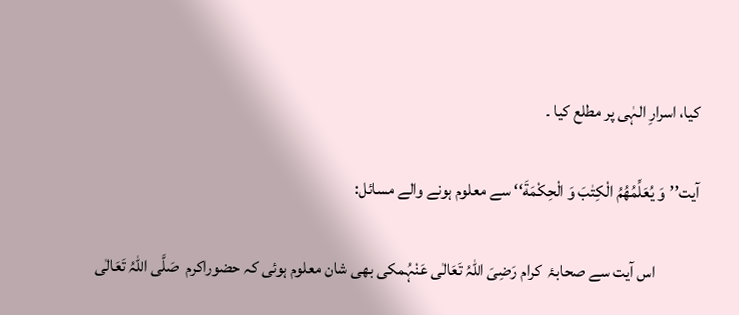کیا، اسرارِ الہٰی پر مطلع کیا ۔

آیت’’وَ یُعَلِّمُهُمُ الْكِتٰبَ وَ الْحِكْمَةَ‘‘ سے معلوم ہونے والے مسائل:

             اس آیت سے صحابۂ  کرام رَضِیَ اللہُ تَعَالٰی عَنْہُمکی بھی شان معلوم ہوئی کہ حضوراکرم  صَلَّی اللہُ تَعَالٰی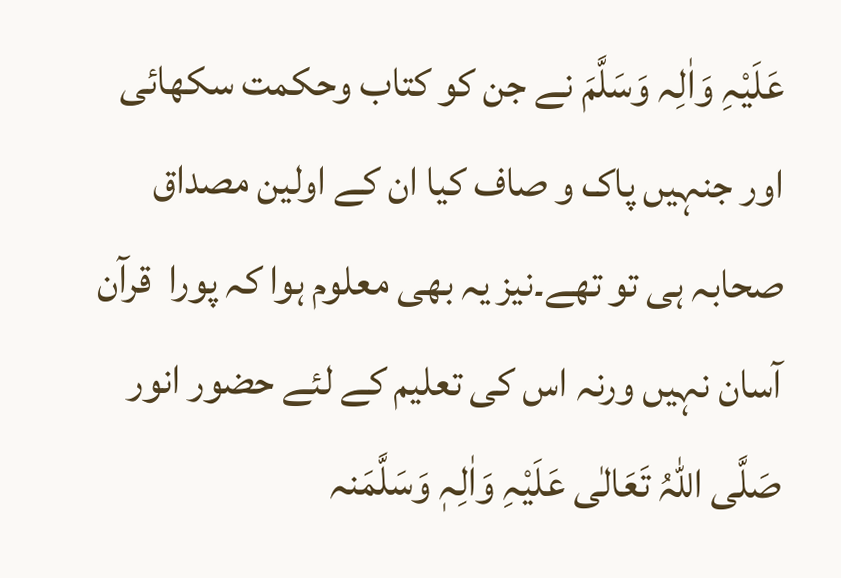عَلَیْہِ وَاٰلِہ وَسَلَّمَ نے جن کو کتاب وحکمت سکھائی اور جنہیں پاک و صاف کیا ان کے اولین مصداق صحابہ ہی تو تھے۔نیز یہ بھی معلوم ہوا کہ پورا  قرآن آسان نہیں ورنہ اس کی تعلیم کے لئے حضور انور صَلَّی اللہُ تَعَالٰی عَلَیْہِ وَاٰلِہٖ وَسَلَّمَنہ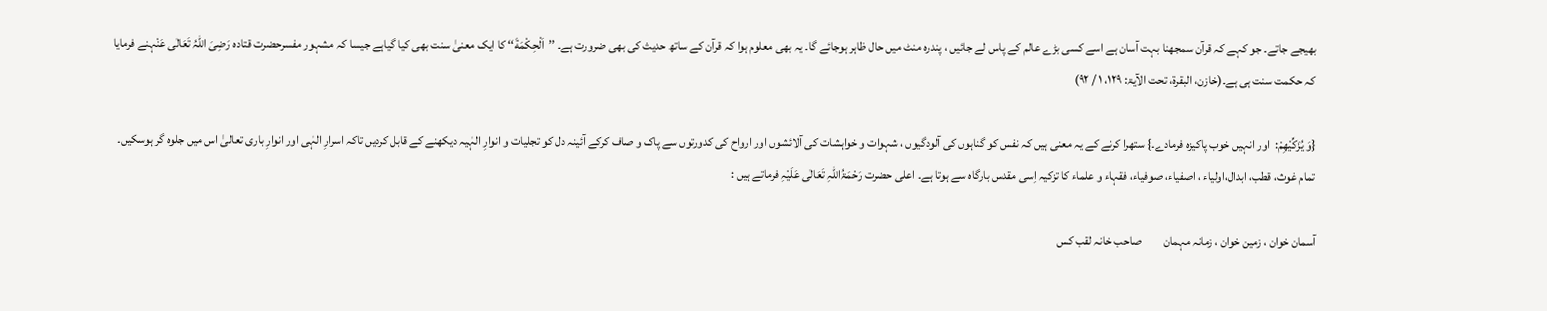بھیجے جاتے۔ جو کہے کہ قرآن سمجھنا بہت آسان ہے اسے کسی بڑے عالم کے پاس لے جائیں ، پندرہ منٹ میں حال ظاہر ہوجائے گا۔ یہ بھی معلوم ہوا کہ قرآن کے ساتھ حدیث کی بھی ضرورت ہے۔ ’’اَلْحِكْمَةَ‘‘ کا ایک معنیٰ سنت بھی کیا گیاہے جیسا کہ مشہور مفسرحضرت قتادہ رَضِیَ اللہُ تَعَالٰی عَنْہنے فرمایا کہ حکمت سنت ہی ہے۔(خازن، البقرۃ، تحت الآیۃ: ۱۲۹، ۱ / ۹۲)

{وَ یُزَكِّیْهِمْ:  اور انہیں خوب پاکیزہ فرمادے۔} ستھرا کرنے کے یہ معنی ہیں کہ نفس کو گناہوں کی آلودگیوں ، شہوات و خواہشات کی آلائشوں اور ارواح کی کدورتوں سے پاک و صاف کرکے آئینہ دل کو تجلیات و انوارِ الہٰیہ دیکھنے کے قابل کردیں تاکہ اسرارِ الہٰی اور انوارِ باری تعالیٰ اس میں جلوہ گر ہوسکیں۔ تمام غوث، قطب، ابدال،اولیاء ، اصفیاء، صوفیاء، فقہاء و علماء کا تزکیہ اِسی مقدس بارگاہ سے ہوتا ہے۔ اعلی حضرت رَحْمَۃُاللہِ تَعَالٰی عَلَیْہِ فرماتے ہیں :

آسمان خوان ، زمین خوان ، زمانہ مہمان         صاحب خانہ لقب کس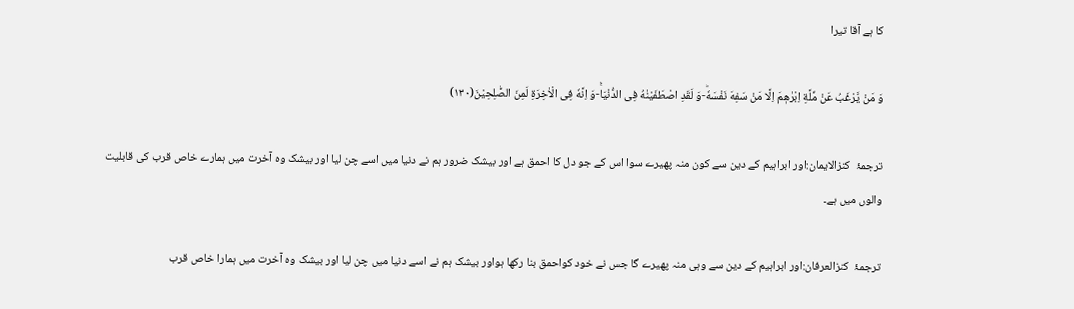کا ہے آقا تیرا

وَ مَنْ یَّرْغَبُ عَنْ مِّلَّةِ اِبْرٰهٖمَ اِلَّا مَنْ سَفِهَ نَفْسَهٗؕ-وَ لَقَدِ اصْطَفَیْنٰهُ فِی الدُّنْیَاۚ-وَ اِنَّهٗ فِی الْاٰخِرَةِ لَمِنَ الصّٰلِحِیْنَ(۱۳۰)

ترجمۂ  کنزالایمان:اور ابراہیم کے دین سے کون منہ پھیرے سوا اس کے جو دل کا احمق ہے اور بیشک ضرور ہم نے دنیا میں اسے چن لیا اور بیشک وہ آخرت میں ہمارے خاص قرب کی قابلیت والوں میں ہے۔

ترجمۂ  کنزالعرفان:اور ابراہیم کے دین سے وہی منہ پھیرے گا جس نے خود کواحمق بنا رکھا ہواور بیشک ہم نے اسے دنیا میں چن لیا اور بیشک وہ آخرت میں ہمارا خاص قرب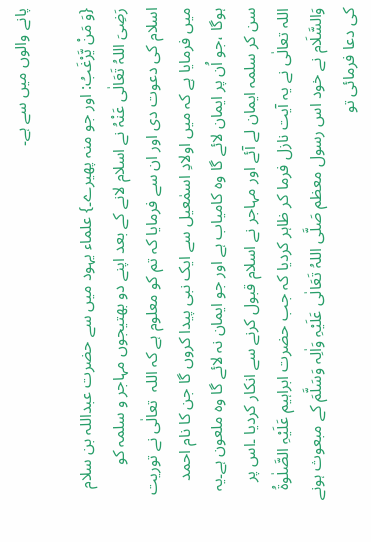پانے والوں میں سے ہے۔

{وَ مَنْ یَّرْغَبُ: اور جو منہ پھیرے۔} علماء یہود میں سے حضرت عبداللہ بن سلام رَضِیَ اللہُ تَعَالٰی عَنْہُ نے اسلام لانے کے بعد اپنے دو بھتیجوں مہاجر و سلمہ کو اسلام کی دعوت دی اور ان سے فرمایا کہ تم کو معلوم ہے کہ اللہ  تعالٰی نے توریت میں فرمایا ہے کہ میں اولادِ اسمٰعیل سے ایک نبی پیدا کروں گا جن کا نام احمد ہوگا ،جو اُن پر ایمان لائے گا وہ کامیاب ہے اور جو ایمان نہ لائے گا وہ ملعون ہے۔یہ سن کر سلمہ ایمان لے آئے اور مہاجر نے اسلام قبول کرنے سے انکار کردیا ۔اس پر اللہ تعالٰی نے یہ آیت نازل فرما کر ظاہر کردیا کہ جب حضرت ابراہیم عَلَیْہِ الصَّلٰوۃُ وَالسَّلَام نے خود اس رسول معظم صَلَّی اللہُ تَعَالٰی عَلَیْہِ وَاٰلِہ وَسَلَّمَ کے مبعوث ہونے کی دعا فرمائی تو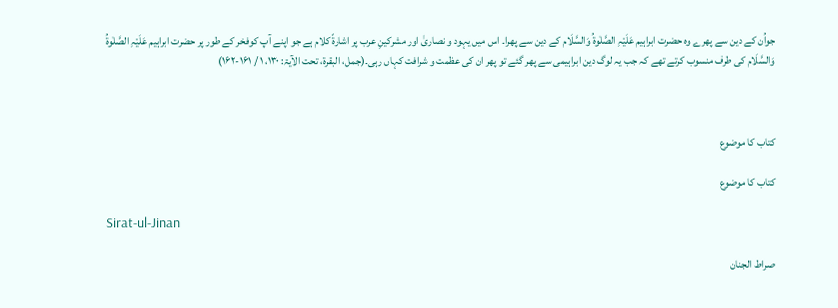جواُن کے دین سے پھرے وہ حضرت ابراہیم عَلَیْہِ الصَّلٰوۃُ وَالسَّلَام کے دین سے پھرا۔ اس میں یہود و نصاریٰ اور مشرکینِ عرب پر اشارۃً کلام ہے جو اپنے آپ کوفخر کے طور پر حضرت ابراہیم عَلَیْہِ الصَّلٰوۃُ وَالسَّلَام کی طرف منسوب کرتے تھے کہ جب یہ لوگ دین ابراہیمی سے پھر گئے تو پھر ان کی عظمت و شرافت کہاں رہی۔(جمل، البقرۃ، تحت الآیۃ: ۱۳۰، ۱ / ۱۶۱-۱۶۲)



کتاب کا موضوع

کتاب کا موضوع

Sirat-ul-Jinan

صراط الجنان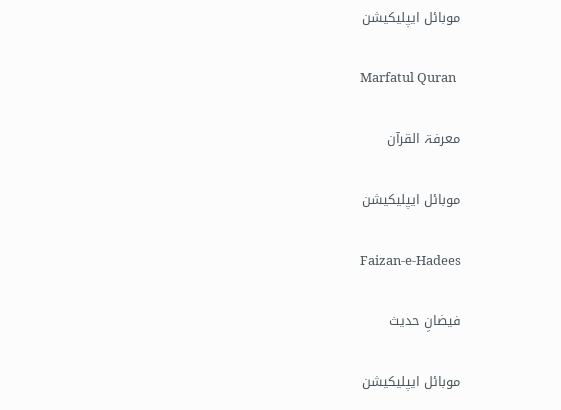موبائل ایپلیکیشن

Marfatul Quran

معرفۃ القرآن

موبائل ایپلیکیشن

Faizan-e-Hadees

فیضانِ حدیث

موبائل ایپلیکیشن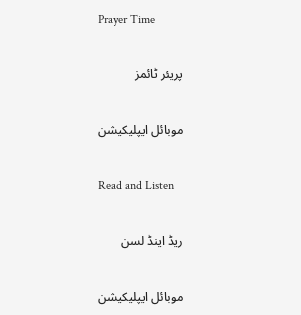Prayer Time

پریئر ٹائمز

موبائل ایپلیکیشن

Read and Listen

ریڈ اینڈ لسن

موبائل ایپلیکیشن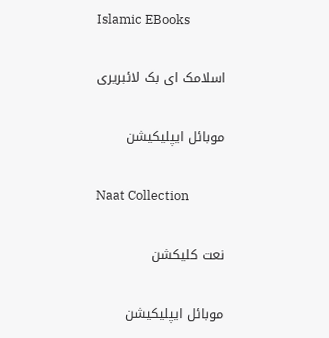Islamic EBooks

اسلامک ای بک لائبریری

موبائل ایپلیکیشن

Naat Collection

نعت کلیکشن

موبائل ایپلیکیشن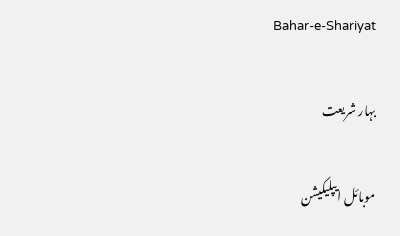Bahar-e-Shariyat

بہار شریعت

موبائل ایپلیکیشن